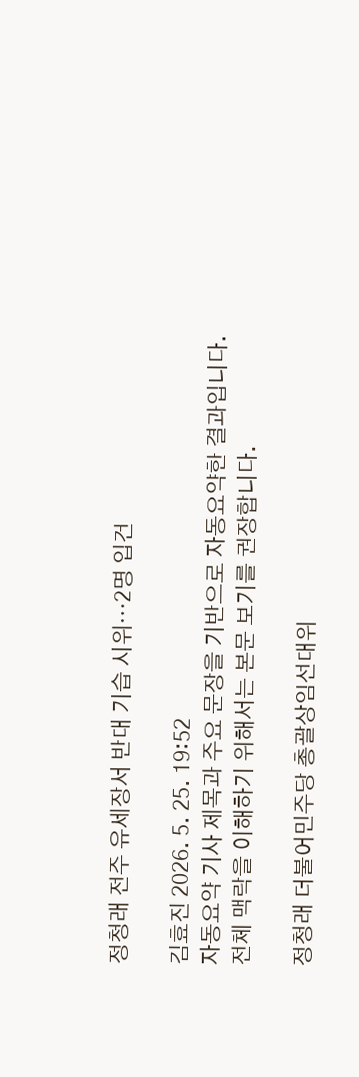정청래 전주 유세장서 반대 기습 시위⋯2명 입건

김효진 2026. 5. 25. 19:52
자동요약 기사 제목과 주요 문장을 기반으로 자동요약한 결과입니다.
전체 맥락을 이해하기 위해서는 본문 보기를 권장합니다.

정청래 더불어민주당 총괄상임선대위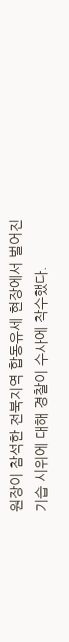원장이 참석한 전북지역 합동유세 현장에서 벌어진 기습 시위에 대해 경찰이 수사에 착수했다.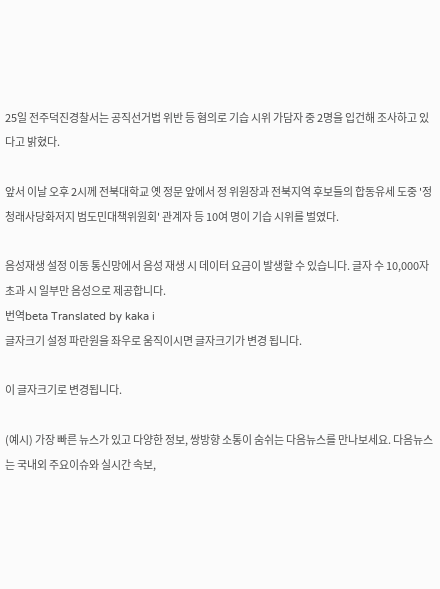25일 전주덕진경찰서는 공직선거법 위반 등 혐의로 기습 시위 가담자 중 2명을 입건해 조사하고 있다고 밝혔다.

앞서 이날 오후 2시께 전북대학교 옛 정문 앞에서 정 위원장과 전북지역 후보들의 합동유세 도중 '정청래사당화저지 범도민대책위원회' 관계자 등 10여 명이 기습 시위를 벌였다.

음성재생 설정 이동 통신망에서 음성 재생 시 데이터 요금이 발생할 수 있습니다. 글자 수 10,000자 초과 시 일부만 음성으로 제공합니다.
번역beta Translated by kaka i
글자크기 설정 파란원을 좌우로 움직이시면 글자크기가 변경 됩니다.

이 글자크기로 변경됩니다.

(예시) 가장 빠른 뉴스가 있고 다양한 정보, 쌍방향 소통이 숨쉬는 다음뉴스를 만나보세요. 다음뉴스는 국내외 주요이슈와 실시간 속보,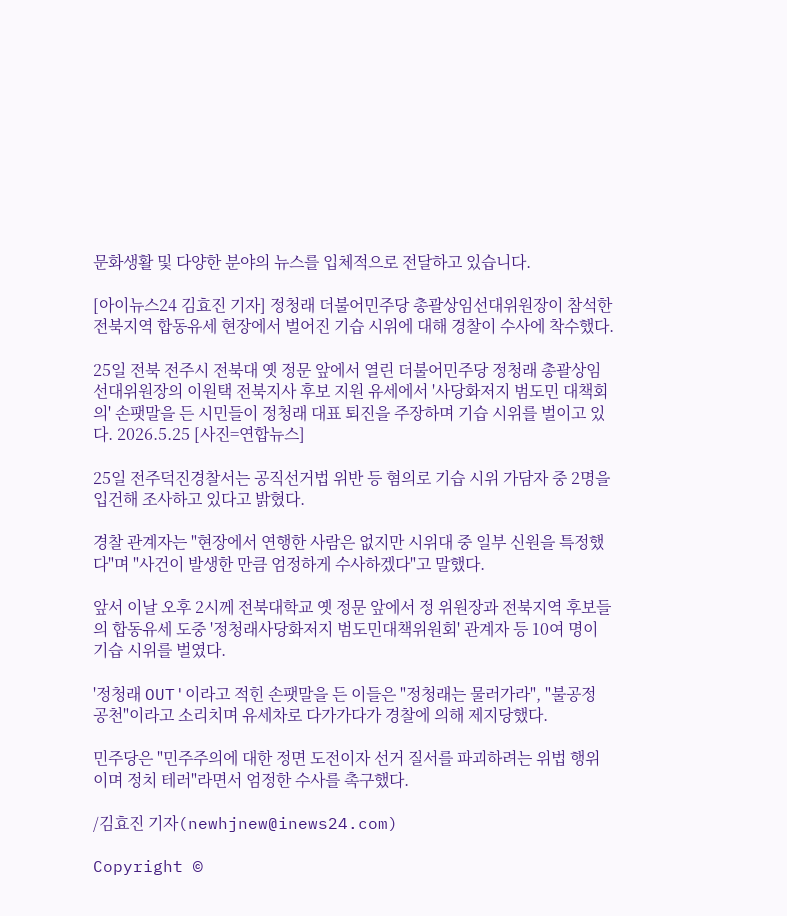문화생활 및 다양한 분야의 뉴스를 입체적으로 전달하고 있습니다.

[아이뉴스24 김효진 기자] 정청래 더불어민주당 총괄상임선대위원장이 참석한 전북지역 합동유세 현장에서 벌어진 기습 시위에 대해 경찰이 수사에 착수했다.

25일 전북 전주시 전북대 옛 정문 앞에서 열린 더불어민주당 정청래 총괄상임선대위원장의 이원택 전북지사 후보 지원 유세에서 '사당화저지 범도민 대책회의' 손팻말을 든 시민들이 정청래 대표 퇴진을 주장하며 기습 시위를 벌이고 있다. 2026.5.25 [사진=연합뉴스]

25일 전주덕진경찰서는 공직선거법 위반 등 혐의로 기습 시위 가담자 중 2명을 입건해 조사하고 있다고 밝혔다.

경찰 관계자는 "현장에서 연행한 사람은 없지만 시위대 중 일부 신원을 특정했다"며 "사건이 발생한 만큼 엄정하게 수사하겠다"고 말했다.

앞서 이날 오후 2시께 전북대학교 옛 정문 앞에서 정 위원장과 전북지역 후보들의 합동유세 도중 '정청래사당화저지 범도민대책위원회' 관계자 등 10여 명이 기습 시위를 벌였다.

'정청래 OUT'이라고 적힌 손팻말을 든 이들은 "정청래는 물러가라", "불공정 공천"이라고 소리치며 유세차로 다가가다가 경찰에 의해 제지당했다.

민주당은 "민주주의에 대한 정면 도전이자 선거 질서를 파괴하려는 위법 행위이며 정치 테러"라면서 엄정한 수사를 촉구했다.

/김효진 기자(newhjnew@inews24.com)

Copyright ©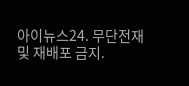아이뉴스24. 무단전재 및 재배포 금지.